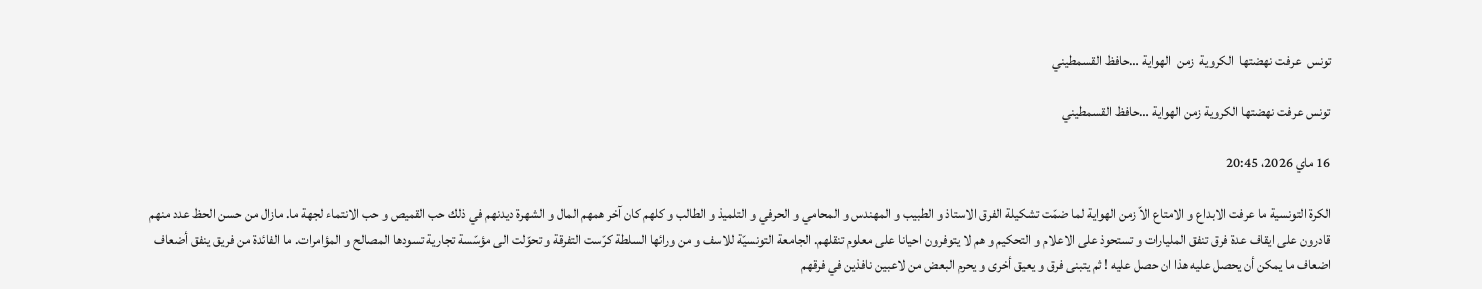تونس  عرفت نهضتها  الكروية  زمن  الهواية …حافظ القسمطيني

تونس عرفت نهضتها الكروية زمن الهواية …حافظ القسمطيني

16 ماي 2026، 20:45

الكرة التونسية ما عرفت الابداع و الامتاع الاّ زمن الهواية لما ضمّت تشكيلة الفرق الاستاذ و الطبيب و المهندس و المحامي و الحرفي و التلميذ و الطالب و كلهم كان آخر همهم المال و الشهرة ديدنهم في ذلك حب القميص و حب الانتماء لجهة ما. مازال من حسن الحظ عدد منهم قادرون على ايقاف عدة فرق تنفق المليارات و تستحوذ على الاعلام و التحكيم و هم لا يتوفرون احيانا على معلوم تنقلهم. الجامعة التونسيّة للاسف و من ورائها السلطة كرّست التفرقة و تحوّلت الى مؤسّسة تجارية تسودها المصالح و المؤامرات. ما الفائدة من فريق ينفق أضعاف اضعاف ما يمكن أن يحصل عليه هذا ان حصل عليه ! ثم يتبنى فرق و يعيق أخرى و يحرم البعض من لاعبين نافذين في فرقهم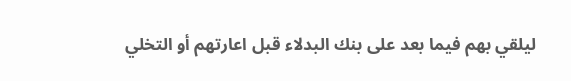ليلقي بهم فيما بعد على بنك البدلاء قبل اعارتهم أو التخلي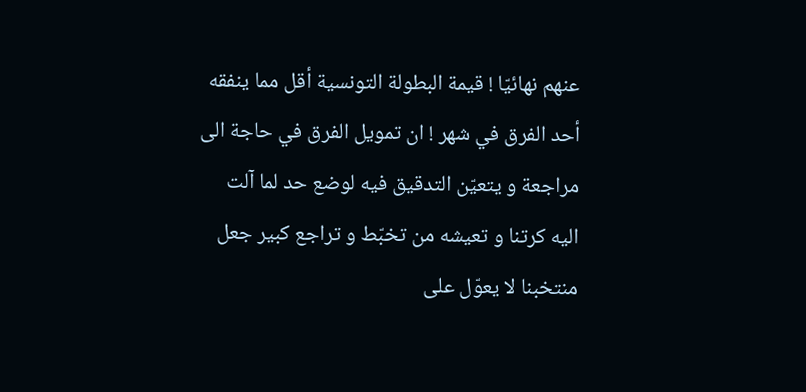عنهم نهائيّا ! قيمة البطولة التونسية أقل مما ينفقه أحد الفرق في شهر ! ان تمويل الفرق في حاجة الى مراجعة و يتعيّن التدقيق فيه لوضع حد لما آلت اليه كرتنا و تعيشه من تخبّط و تراجع كبير جعل منتخبنا لا يعوّل على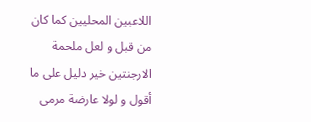اللاعبين المحليين كما كان من قبل و لعل ملحمة الارجنتين خير دليل على ما أقول و لولا عارضة مرمى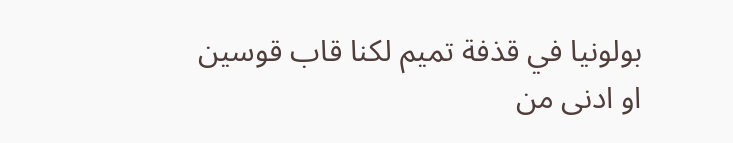بولونيا في قذفة تميم لكنا قاب قوسين او ادنى من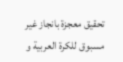تحقيق معجزة بانجاز غير مسبوق للكرة العربية و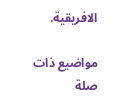الافريقية.

مواضيع ذات صلة